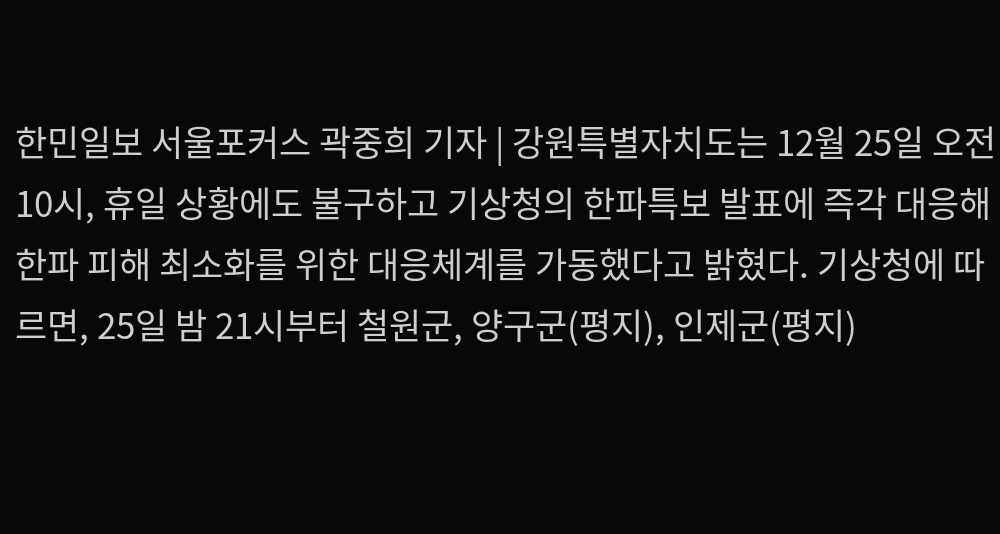한민일보 서울포커스 곽중희 기자 | 강원특별자치도는 12월 25일 오전 10시, 휴일 상황에도 불구하고 기상청의 한파특보 발표에 즉각 대응해 한파 피해 최소화를 위한 대응체계를 가동했다고 밝혔다. 기상청에 따르면, 25일 밤 21시부터 철원군, 양구군(평지), 인제군(평지)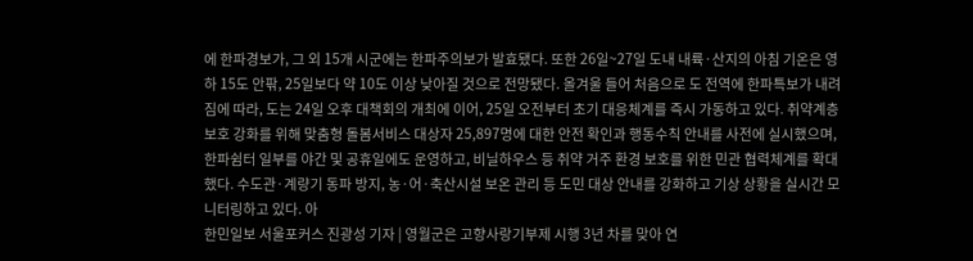에 한파경보가, 그 외 15개 시군에는 한파주의보가 발효됐다. 또한 26일~27일 도내 내륙·산지의 아침 기온은 영하 15도 안팎, 25일보다 약 10도 이상 낮아질 것으로 전망됐다. 올겨울 들어 처음으로 도 전역에 한파특보가 내려짐에 따라, 도는 24일 오후 대책회의 개최에 이어, 25일 오전부터 초기 대응체계를 즉시 가동하고 있다. 취약계층 보호 강화를 위해 맞춤형 돌봄서비스 대상자 25,897명에 대한 안전 확인과 행동수칙 안내를 사전에 실시했으며, 한파쉼터 일부를 야간 및 공휴일에도 운영하고, 비닐하우스 등 취약 거주 환경 보호를 위한 민관 협력체계를 확대했다. 수도관·계량기 동파 방지, 농·어·축산시설 보온 관리 등 도민 대상 안내를 강화하고 기상 상황을 실시간 모니터링하고 있다. 아
한민일보 서울포커스 진광성 기자 | 영월군은 고향사랑기부제 시행 3년 차를 맞아 연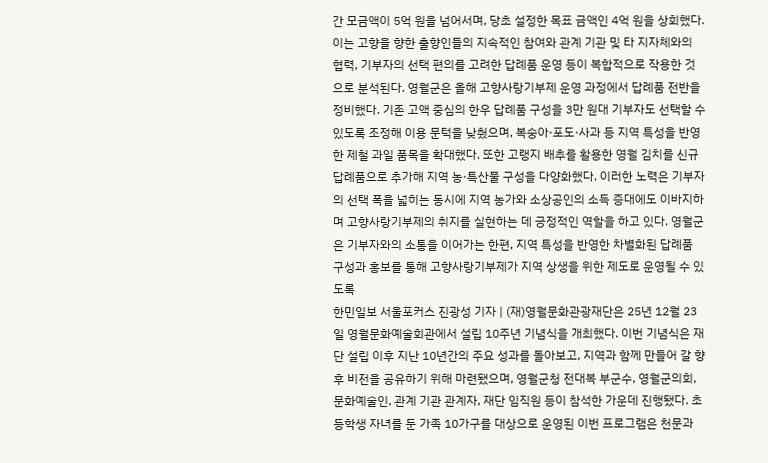간 모금액이 5억 원을 넘어서며, 당초 설정한 목표 금액인 4억 원을 상회했다. 이는 고향을 향한 출향인들의 지속적인 참여와 관계 기관 및 타 지자체와의 협력, 기부자의 선택 편의를 고려한 답례품 운영 등이 복합적으로 작용한 것으로 분석된다. 영월군은 올해 고향사랑기부제 운영 과정에서 답례품 전반을 정비했다. 기존 고액 중심의 한우 답례품 구성을 3만 원대 기부자도 선택할 수 있도록 조정해 이용 문턱을 낮췄으며, 복숭아·포도·사과 등 지역 특성을 반영한 제철 과일 품목을 확대했다. 또한 고랭지 배추를 활용한 영월 김치를 신규 답례품으로 추가해 지역 농·특산물 구성을 다양화했다. 이러한 노력은 기부자의 선택 폭을 넓히는 동시에 지역 농가와 소상공인의 소득 증대에도 이바지하며 고향사랑기부제의 취지를 실현하는 데 긍정적인 역할을 하고 있다. 영월군은 기부자와의 소통을 이어가는 한편, 지역 특성을 반영한 차별화된 답례품 구성과 홍보를 통해 고향사랑기부제가 지역 상생을 위한 제도로 운영될 수 있도록
한민일보 서울포커스 진광성 기자 | (재)영월문화관광재단은 25년 12월 23일 영월문화예술회관에서 설립 10주년 기념식을 개최했다. 이번 기념식은 재단 설립 이후 지난 10년간의 주요 성과를 돌아보고, 지역과 함께 만들어 갈 향후 비전을 공유하기 위해 마련됐으며, 영월군청 전대복 부군수, 영월군의회, 문화예술인, 관계 기관 관계자, 재단 임직원 등이 참석한 가운데 진행됐다. 초등학생 자녀를 둔 가족 10가구를 대상으로 운영된 이번 프로그램은 천문과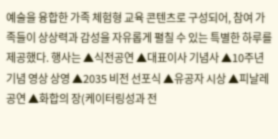예술을 융합한 가족 체험형 교육 콘텐츠로 구성되어, 참여 가족들이 상상력과 감성을 자유롭게 펼칠 수 있는 특별한 하루를 제공했다. 행사는 ▲식전공연 ▲대표이사 기념사 ▲10주년 기념 영상 상영 ▲2035 비전 선포식 ▲유공자 시상 ▲피날레 공연 ▲화합의 장(케이터링성과 전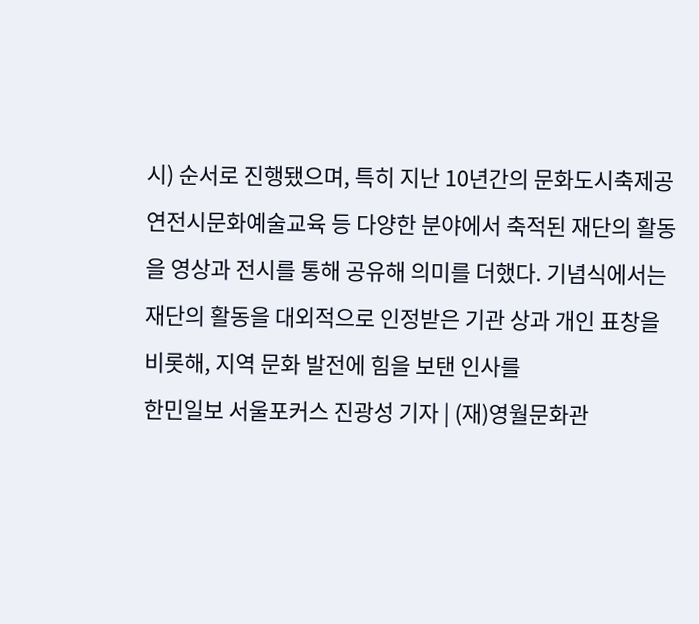시) 순서로 진행됐으며, 특히 지난 10년간의 문화도시축제공연전시문화예술교육 등 다양한 분야에서 축적된 재단의 활동을 영상과 전시를 통해 공유해 의미를 더했다. 기념식에서는 재단의 활동을 대외적으로 인정받은 기관 상과 개인 표창을 비롯해, 지역 문화 발전에 힘을 보탠 인사를
한민일보 서울포커스 진광성 기자 | (재)영월문화관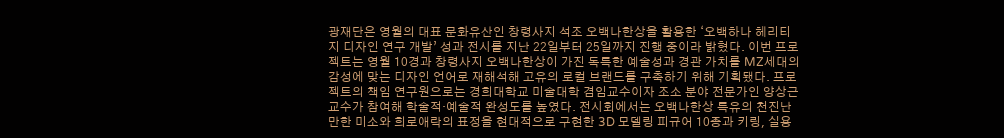광재단은 영월의 대표 문화유산인 창령사지 석조 오백나한상을 활용한 ‘오백하나 헤리티지 디자인 연구 개발’ 성과 전시를 지난 22일부터 25일까지 진행 중이라 밝혔다. 이번 프로젝트는 영월 10경과 창령사지 오백나한상이 가진 독특한 예술성과 경관 가치를 MZ세대의 감성에 맞는 디자인 언어로 재해석해 고유의 로컬 브랜드를 구축하기 위해 기획됐다. 프로젝트의 책임 연구원으로는 경희대학교 미술대학 겸임교수이자 조소 분야 전문가인 양상근 교수가 참여해 학술적·예술적 완성도를 높였다. 전시회에서는 오백나한상 특유의 천진난만한 미소와 희로애락의 표정을 현대적으로 구현한 3D 모델링 피규어 10종과 키링, 실용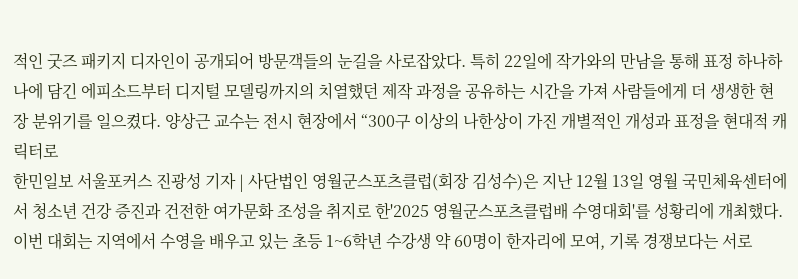적인 굿즈 패키지 디자인이 공개되어 방문객들의 눈길을 사로잡았다. 특히 22일에 작가와의 만남을 통해 표정 하나하나에 담긴 에피소드부터 디지털 모델링까지의 치열했던 제작 과정을 공유하는 시간을 가져 사람들에게 더 생생한 현장 분위기를 일으켰다. 양상근 교수는 전시 현장에서 “300구 이상의 나한상이 가진 개별적인 개성과 표정을 현대적 캐릭터로
한민일보 서울포커스 진광성 기자 | 사단법인 영월군스포츠클럽(회장 김성수)은 지난 12월 13일 영월 국민체육센터에서 청소년 건강 증진과 건전한 여가문화 조성을 취지로 한'2025 영월군스포츠클럽배 수영대회'를 성황리에 개최했다. 이번 대회는 지역에서 수영을 배우고 있는 초등 1~6학년 수강생 약 60명이 한자리에 모여, 기록 경쟁보다는 서로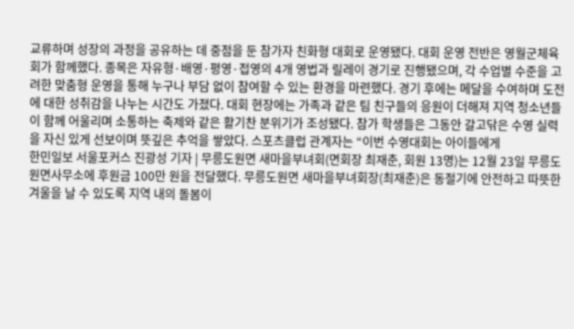교류하며 성장의 과정을 공유하는 데 중점을 둔 참가자 친화형 대회로 운영됐다. 대회 운영 전반은 영월군체육회가 함께했다. 종목은 자유형·배영·평영·접영의 4개 영법과 릴레이 경기로 진행됐으며, 각 수업별 수준을 고려한 맞춤형 운영을 통해 누구나 부담 없이 참여할 수 있는 환경을 마련했다. 경기 후에는 메달을 수여하며 도전에 대한 성취감을 나누는 시간도 가졌다. 대회 현장에는 가족과 같은 팀 친구들의 응원이 더해져 지역 청소년들이 함께 어울리며 소통하는 축제와 같은 활기찬 분위기가 조성됐다. 참가 학생들은 그동안 갈고닦은 수영 실력을 자신 있게 선보이며 뜻깊은 추억을 쌓았다. 스포츠클럽 관계자는 “이번 수영대회는 아이들에게
한민일보 서울포커스 진광성 기자 | 무릉도원면 새마을부녀회(면회장 최재춘, 회원 13명)는 12월 23일 무릉도원면사무소에 후원금 100만 원을 전달했다. 무릉도원면 새마을부녀회장(최재춘)은 동절기에 안전하고 따뜻한 겨울을 날 수 있도록 지역 내의 돌봄이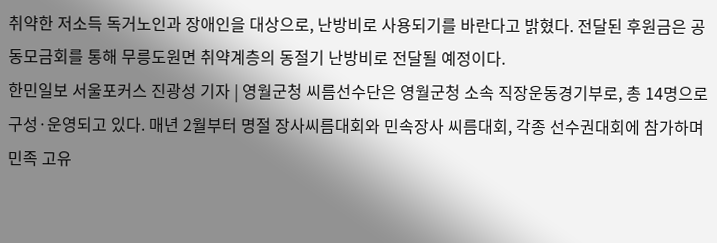취약한 저소득 독거노인과 장애인을 대상으로, 난방비로 사용되기를 바란다고 밝혔다. 전달된 후원금은 공동모금회를 통해 무릉도원면 취약계층의 동절기 난방비로 전달될 예정이다.
한민일보 서울포커스 진광성 기자 | 영월군청 씨름선수단은 영월군청 소속 직장운동경기부로, 총 14명으로 구성·운영되고 있다. 매년 2월부터 명절 장사씨름대회와 민속장사 씨름대회, 각종 선수권대회에 참가하며 민족 고유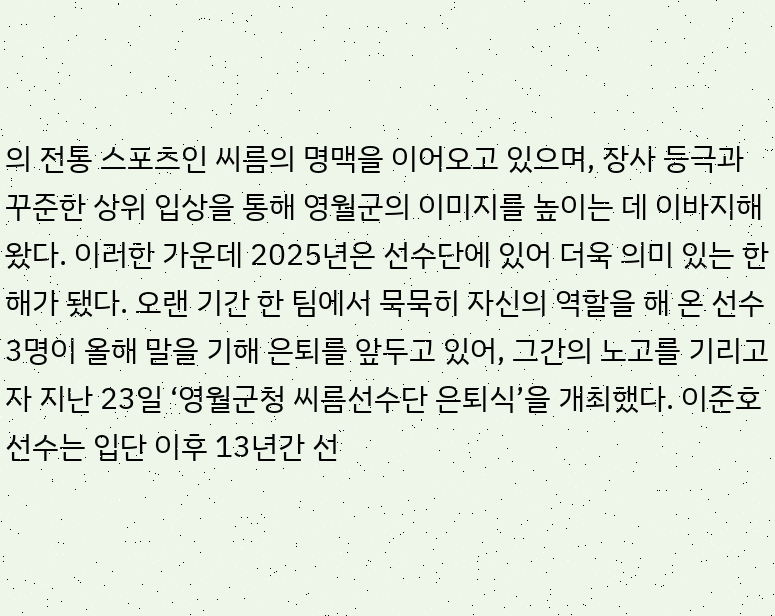의 전통 스포츠인 씨름의 명맥을 이어오고 있으며, 장사 등극과 꾸준한 상위 입상을 통해 영월군의 이미지를 높이는 데 이바지해 왔다. 이러한 가운데 2025년은 선수단에 있어 더욱 의미 있는 한 해가 됐다. 오랜 기간 한 팀에서 묵묵히 자신의 역할을 해 온 선수 3명이 올해 말을 기해 은퇴를 앞두고 있어, 그간의 노고를 기리고자 지난 23일 ‘영월군청 씨름선수단 은퇴식’을 개최했다. 이준호 선수는 입단 이후 13년간 선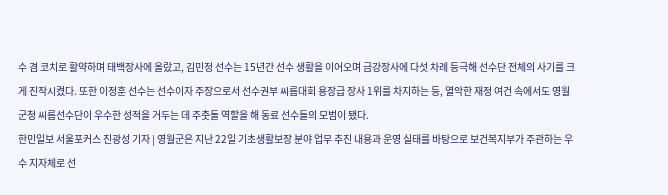수 겸 코치로 활약하며 태백장사에 올랐고, 김민정 선수는 15년간 선수 생활을 이어오며 금강장사에 다섯 차례 등극해 선수단 전체의 사기를 크게 진작시켰다. 또한 이정훈 선수는 선수이자 주장으로서 선수권부 씨름대회 용장급 장사 1위를 차지하는 등, 열악한 재정 여건 속에서도 영월군청 씨름선수단이 우수한 성적을 거두는 데 주춧돌 역할을 해 동료 선수들의 모범이 됐다.
한민일보 서울포커스 진광성 기자 | 영월군은 지난 22일 기초생활보장 분야 업무 추진 내용과 운영 실태를 바탕으로 보건복지부가 주관하는 우수 지자체로 선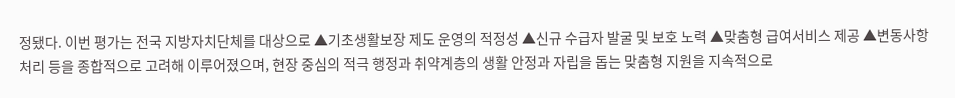정됐다. 이번 평가는 전국 지방자치단체를 대상으로 ▲기초생활보장 제도 운영의 적정성 ▲신규 수급자 발굴 및 보호 노력 ▲맞춤형 급여서비스 제공 ▲변동사항 처리 등을 종합적으로 고려해 이루어졌으며, 현장 중심의 적극 행정과 취약계층의 생활 안정과 자립을 돕는 맞춤형 지원을 지속적으로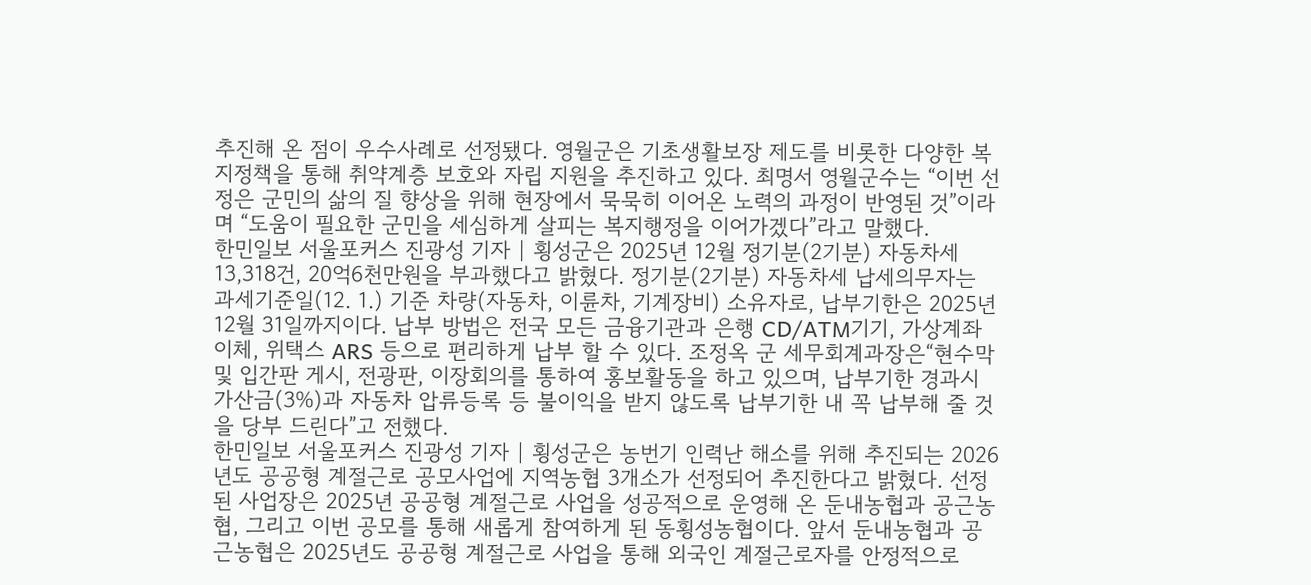추진해 온 점이 우수사례로 선정됐다. 영월군은 기초생활보장 제도를 비롯한 다양한 복지정책을 통해 취약계층 보호와 자립 지원을 추진하고 있다. 최명서 영월군수는 “이번 선정은 군민의 삶의 질 향상을 위해 현장에서 묵묵히 이어온 노력의 과정이 반영된 것”이라며 “도움이 필요한 군민을 세심하게 살피는 복지행정을 이어가겠다”라고 말했다.
한민일보 서울포커스 진광성 기자 | 횡성군은 2025년 12월 정기분(2기분) 자동차세 13,318건, 20억6천만원을 부과했다고 밝혔다. 정기분(2기분) 자동차세 납세의무자는 과세기준일(12. 1.) 기준 차량(자동차, 이륜차, 기계장비) 소유자로, 납부기한은 2025년 12월 31일까지이다. 납부 방법은 전국 모든 금융기관과 은행 CD/ATM기기, 가상계좌이체, 위택스 ARS 등으로 편리하게 납부 할 수 있다. 조정옥 군 세무회계과장은“현수막 및 입간판 게시, 전광판, 이장회의를 통하여 홍보활동을 하고 있으며, 납부기한 경과시 가산금(3%)과 자동차 압류등록 등 불이익을 받지 않도록 납부기한 내 꼭 납부해 줄 것을 당부 드린다”고 전했다.
한민일보 서울포커스 진광성 기자 | 횡성군은 농번기 인력난 해소를 위해 추진되는 2026년도 공공형 계절근로 공모사업에 지역농협 3개소가 선정되어 추진한다고 밝혔다. 선정된 사업장은 2025년 공공형 계절근로 사업을 성공적으로 운영해 온 둔내농협과 공근농협, 그리고 이번 공모를 통해 새롭게 참여하게 된 동횡성농협이다. 앞서 둔내농협과 공근농협은 2025년도 공공형 계절근로 사업을 통해 외국인 계절근로자를 안정적으로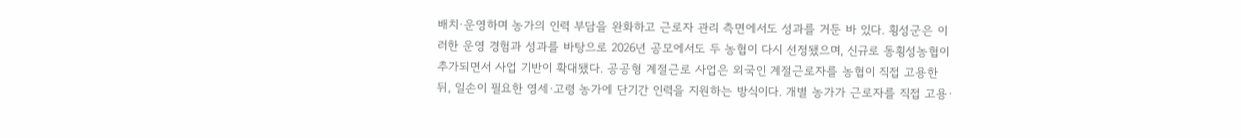배치·운영하며 농가의 인력 부담을 완화하고 근로자 관리 측면에서도 성과를 거둔 바 있다. 횡성군은 이러한 운영 경험과 성과를 바탕으로 2026년 공모에서도 두 농협이 다시 선정됐으며, 신규로 동횡성농협이 추가되면서 사업 기반이 확대됐다. 공공형 계절근로 사업은 외국인 계절근로자를 농협이 직접 고용한 뒤, 일손이 필요한 영세·고령 농가에 단기간 인력을 지원하는 방식이다. 개별 농가가 근로자를 직접 고용·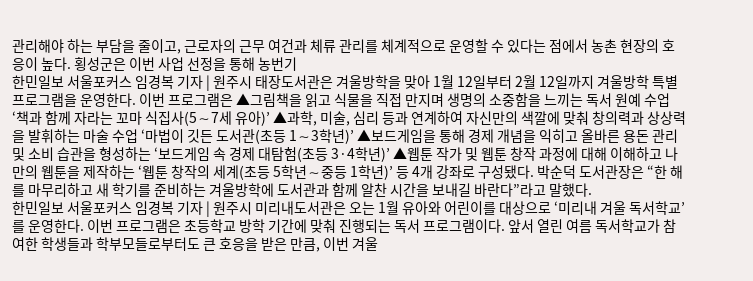관리해야 하는 부담을 줄이고, 근로자의 근무 여건과 체류 관리를 체계적으로 운영할 수 있다는 점에서 농촌 현장의 호응이 높다. 횡성군은 이번 사업 선정을 통해 농번기
한민일보 서울포커스 임경복 기자 | 원주시 태장도서관은 겨울방학을 맞아 1월 12일부터 2월 12일까지 겨울방학 특별 프로그램을 운영한다. 이번 프로그램은 ▲그림책을 읽고 식물을 직접 만지며 생명의 소중함을 느끼는 독서 원예 수업 ‘책과 함께 자라는 꼬마 식집사(5∼7세 유아)’ ▲과학, 미술, 심리 등과 연계하여 자신만의 색깔에 맞춰 창의력과 상상력을 발휘하는 마술 수업 ‘마법이 깃든 도서관(초등 1∼3학년)’ ▲보드게임을 통해 경제 개념을 익히고 올바른 용돈 관리 및 소비 습관을 형성하는 ‘보드게임 속 경제 대탐험(초등 3·4학년)’ ▲웹툰 작가 및 웹툰 창작 과정에 대해 이해하고 나만의 웹툰을 제작하는 ‘웹툰 창작의 세계(초등 5학년∼중등 1학년)’ 등 4개 강좌로 구성됐다. 박순덕 도서관장은 “한 해를 마무리하고 새 학기를 준비하는 겨울방학에 도서관과 함께 알찬 시간을 보내길 바란다”라고 말했다.
한민일보 서울포커스 임경복 기자 | 원주시 미리내도서관은 오는 1월 유아와 어린이를 대상으로 ‘미리내 겨울 독서학교’를 운영한다. 이번 프로그램은 초등학교 방학 기간에 맞춰 진행되는 독서 프로그램이다. 앞서 열린 여름 독서학교가 참여한 학생들과 학부모들로부터도 큰 호응을 받은 만큼, 이번 겨울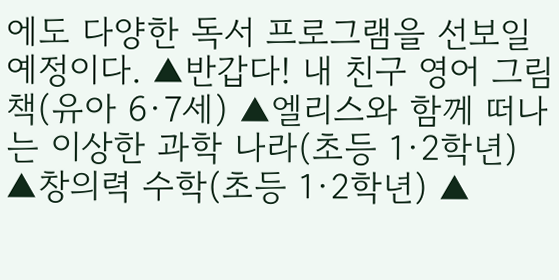에도 다양한 독서 프로그램을 선보일 예정이다. ▲반갑다! 내 친구 영어 그림책(유아 6·7세) ▲엘리스와 함께 떠나는 이상한 과학 나라(초등 1·2학년) ▲창의력 수학(초등 1·2학년) ▲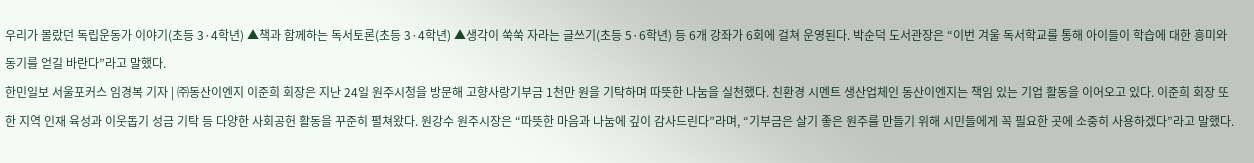우리가 몰랐던 독립운동가 이야기(초등 3·4학년) ▲책과 함께하는 독서토론(초등 3·4학년) ▲생각이 쑥쑥 자라는 글쓰기(초등 5·6학년) 등 6개 강좌가 6회에 걸쳐 운영된다. 박순덕 도서관장은 “이번 겨울 독서학교를 통해 아이들이 학습에 대한 흥미와 동기를 얻길 바란다”라고 말했다.
한민일보 서울포커스 임경복 기자 | ㈜동산이엔지 이준희 회장은 지난 24일 원주시청을 방문해 고향사랑기부금 1천만 원을 기탁하며 따뜻한 나눔을 실천했다. 친환경 시멘트 생산업체인 동산이엔지는 책임 있는 기업 활동을 이어오고 있다. 이준희 회장 또한 지역 인재 육성과 이웃돕기 성금 기탁 등 다양한 사회공헌 활동을 꾸준히 펼쳐왔다. 원강수 원주시장은 “따뜻한 마음과 나눔에 깊이 감사드린다”라며, “기부금은 살기 좋은 원주를 만들기 위해 시민들에게 꼭 필요한 곳에 소중히 사용하겠다”라고 말했다.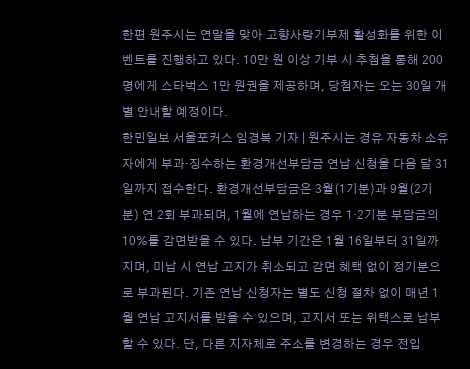한편 원주시는 연말을 맞아 고향사랑기부제 활성화를 위한 이벤트를 진행하고 있다. 10만 원 이상 기부 시 추첨을 통해 200명에게 스타벅스 1만 원권을 제공하며, 당첨자는 오는 30일 개별 안내할 예정이다.
한민일보 서울포커스 임경복 기자 | 원주시는 경유 자동차 소유자에게 부과·징수하는 환경개선부담금 연납 신청을 다음 달 31일까지 접수한다. 환경개선부담금은 3월(1기분)과 9월(2기분) 연 2회 부과되며, 1월에 연납하는 경우 1·2기분 부담금의 10%를 감면받을 수 있다. 납부 기간은 1월 16일부터 31일까지며, 미납 시 연납 고지가 취소되고 감면 혜택 없이 정기분으로 부과된다. 기존 연납 신청자는 별도 신청 절차 없이 매년 1월 연납 고지서를 받을 수 있으며, 고지서 또는 위택스로 납부할 수 있다. 단, 다른 지자체로 주소를 변경하는 경우 전입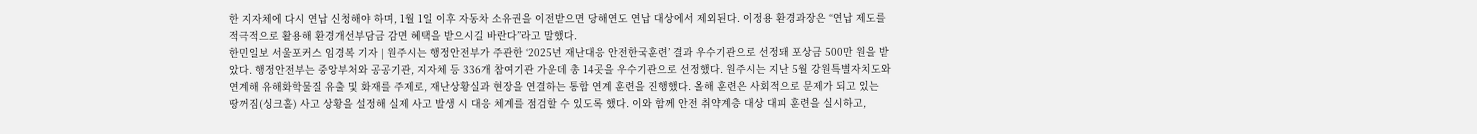한 지자체에 다시 연납 신청해야 하며, 1월 1일 이후 자동차 소유권을 이전받으면 당해연도 연납 대상에서 제외된다. 이정용 환경과장은 “연납 제도를 적극적으로 활용해 환경개선부담금 감면 혜택을 받으시길 바란다”라고 말했다.
한민일보 서울포커스 임경복 기자 | 원주시는 행정안전부가 주관한 ‘2025년 재난대응 안전한국훈련’ 결과 우수기관으로 선정돼 포상금 500만 원을 받았다. 행정안전부는 중앙부처와 공공기관, 지자체 등 336개 참여기관 가운데 총 14곳을 우수기관으로 선정했다. 원주시는 지난 5월 강원특별자치도와 연계해 유해화학물질 유출 및 화재를 주제로, 재난상황실과 현장을 연결하는 통합 연계 훈련을 진행했다. 올해 훈련은 사회적으로 문제가 되고 있는 땅꺼짐(싱크홀) 사고 상황을 설정해 실제 사고 발생 시 대응 체계를 점검할 수 있도록 했다. 이와 함께 안전 취약계층 대상 대피 훈련을 실시하고,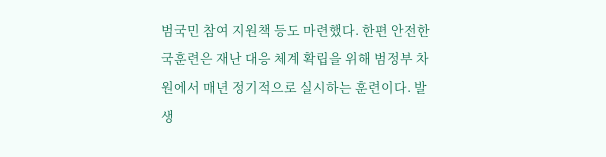범국민 참여 지원책 등도 마련했다. 한편 안전한국훈련은 재난 대응 체계 확립을 위해 범정부 차원에서 매년 정기적으로 실시하는 훈련이다. 발생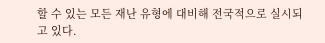할 수 있는 모든 재난 유형에 대비해 전국적으로 실시되고 있다.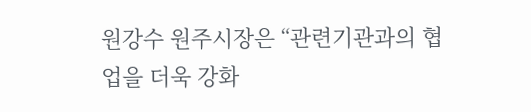원강수 원주시장은 “관련기관과의 협업을 더욱 강화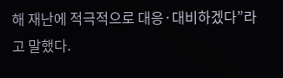해 재난에 적극적으로 대응·대비하겠다”라고 말했다.